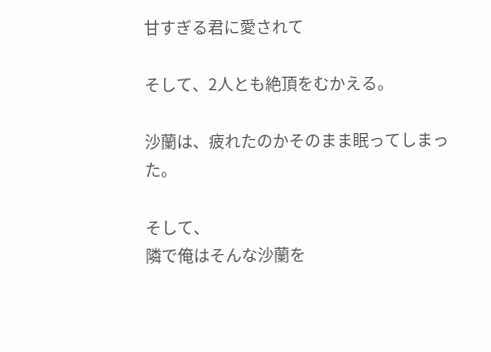甘すぎる君に愛されて

そして、2人とも絶頂をむかえる。

沙蘭は、疲れたのかそのまま眠ってしまった。

そして、
隣で俺はそんな沙蘭を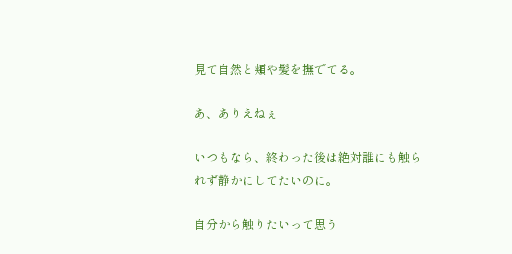見て自然と頬や髪を撫でてる。

あ、ありえねぇ

いつもなら、終わった後は絶対誰にも触られず静かにしてたいのに。

自分から触りたいって思う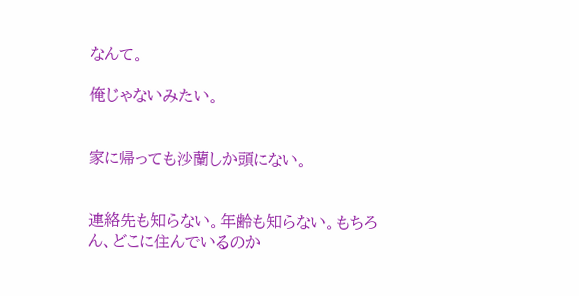なんて。

俺じゃないみたい。


家に帰っても沙蘭しか頭にない。


連絡先も知らない。年齢も知らない。もちろん、どこに住んでいるのか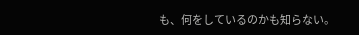も、何をしているのかも知らない。